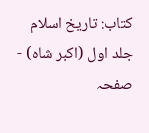کتاب: تاریخ اسلام جلد اول (اکبر شاہ) - صفحہ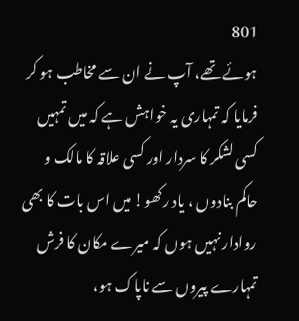801
ہوئے تھے، آپ نے ان سے مخاطب ہو کر فرمایا کہ تمہاری یہ خواہش ہے کہ میں تمہیں کسی لشکر کا سردار اور کسی علاقہ کا مالک و حاکم بنادوں ، یاد رکھو! میں اس بات کا بھی روادار نہیں ہوں کہ میرے مکان کا فرش تمہارے پیروں سے ناپاک ہو،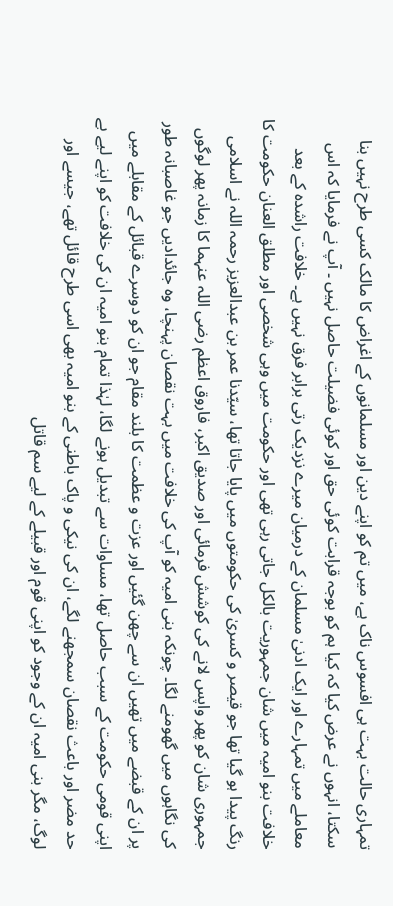تمہاری حالت بہت ہی افسوس ناک ہے، میں تم کو اپنے دین اور مسلمانوں کے اغراض کا مالک کسی طرح نہیں بنا سکتا، انہوں نے عرض کیا کہ کیا ہم کو بوجہ قرابت کوئی حق اور کوئی فضیلت حاصل نہیں ۔ آپ نے فرمایا کہ اس معاملے میں تمہارے اور ایک ادنیٰ مسلمان کے درمیان میرے نزدیک رتی برابر فرق نہیں ہے۔ خلافت راشدہ کے بعد خلافت بنو امیہ میں شان جمہوریت بالکل جاتی رہی تھی اور حکومت میں وہی شخصی اور مطلق العنان حکومت کا رنگ پیدا ہو گیا تھا جو قیصر و کسریٰ کی حکومتوں میں پایا جاتا تھا، سیّدنا عمر بن عبدالعزیز رحمہ اللہ نے اسلامی جمہوری شان کو پھر واپس لانے کی کوشش فرمائی اور صدیق اکبر، فاروق اعظم رضی اللہ عنہما کا زمانہ پھر لوگوں کی نگاہوں میں گھومنے لگا۔ چونکہ بنی امیہ کو آپ کی خلافت میں بہت نقصان پہنچا، وہ جائدادیں جو غاصبانہ طور پر ان کے قبضے میں تھیں ان سے چھن گئیں اور عزت و عظمت کا بلند مقام جو ان کو دوسرے قبائل کے مقابلے میں اپنی قومی حکومت کے سبب حاصل تھا، مساوات سے تبدیل ہونے لگا، لہٰذا تمام بنو امیہ ان کی خلافت کو اپنے لیے بے حد مضر اور باعث نقصان سمجھنے لگے، ان کی نیکی و پاک باطنی کے بنو امیہ بھی اسی طرح قائل تھے، جیسے اور لوگ، مگر بنی امیہ ان کے وجود کو اپنی قوم اور قبیلے کے لیے سم قاتل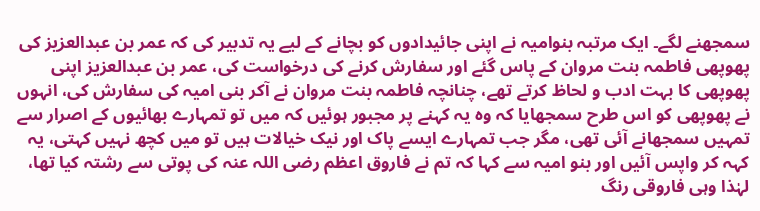سمجھنے لگے۔ ایک مرتبہ بنوامیہ نے اپنی جائیدادوں کو بچانے کے لیے یہ تدبیر کی کہ عمر بن عبدالعزیز کی پھوپھی فاطمہ بنت مروان کے پاس گئے اور سفارش کرنے کی درخواست کی، عمر بن عبدالعزیز اپنی پھوپھی کا بہت ادب و لحاظ کرتے تھے، چنانچہ فاطمہ بنت مروان نے آکر بنی امیہ کی سفارش کی، انہوں نے پھوپھی کو اس طرح سمجھایا کہ وہ یہ کہنے پر مجبور ہوئیں کہ میں تو تمہارے بھائیوں کے اصرار سے تمہیں سمجھانے آئی تھی، مگر جب تمہارے ایسے پاک اور نیک خیالات ہیں تو میں کچھ نہیں کہتی، یہ کہہ کر واپس آئیں اور بنو امیہ سے کہا کہ تم نے فاروق اعظم رضی اللہ عنہ کی پوتی سے رشتہ کیا تھا، لہٰذا وہی فاروقی رنگ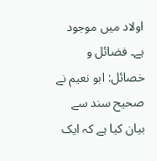اولاد میں موجود ہے۔ فضائل و خصائل: ابو نعیم نے صحیح سند سے بیان کیا ہے کہ ایک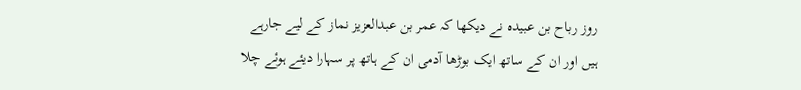روز رباح بن عبیدہ نے دیکھا کہ عمر بن عبدالعزیز نماز کے لیے جارہے ہیں اور ان کے ساتھ ایک بوڑھا آدمی ان کے ہاتھ پر سہارا دیئے ہوئے چلا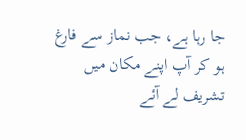جا رہا ہے، جب نماز سے فارغ ہو کر آپ اپنے مکان میں تشریف لے آئے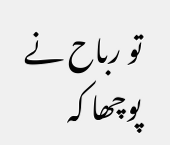تو رباح نے پوچھا کہ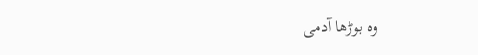وہ بوڑھا آدمی